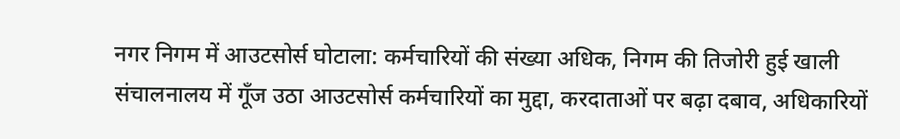नगर निगम में आउटसोर्स घोटाला: कर्मचारियों की संख्या अधिक, निगम की तिजोरी हुई खाली
संचालनालय में गूँज उठा आउटसोर्स कर्मचारियों का मुद्दा, करदाताओं पर बढ़ा दबाव, अधिकारियों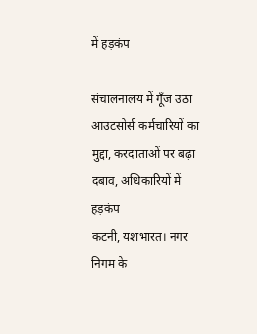में हड़कंप

संचालनालय में गूँज उठा आउटसोर्स कर्मचारियों का मुद्दा, करदाताओं पर बढ़ा दबाव, अधिकारियों में हड़कंप
कटनी, यशभारत। नगर निगम के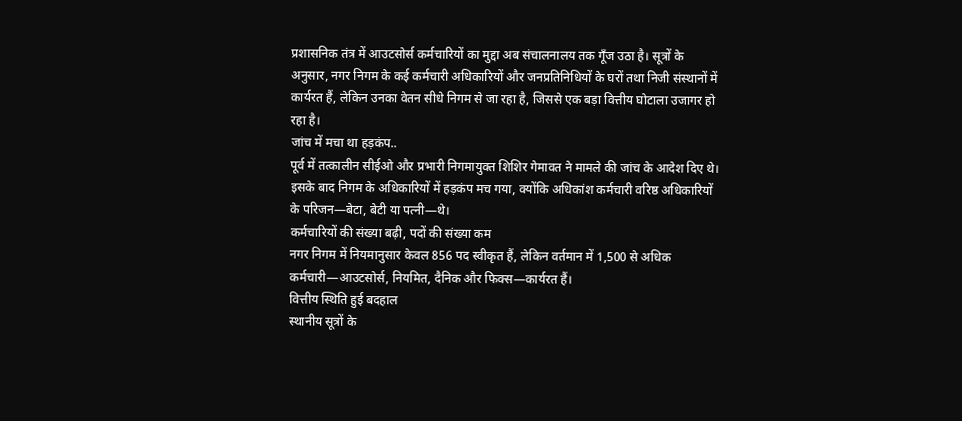प्रशासनिक तंत्र में आउटसोर्स कर्मचारियों का मुद्दा अब संचालनालय तक गूँज उठा है। सूत्रों के अनुसार, नगर निगम के कई कर्मचारी अधिकारियों और जनप्रतिनिधियों के घरों तथा निजी संस्थानों में कार्यरत हैं, लेकिन उनका वेतन सीधे निगम से जा रहा है, जिससे एक बड़ा वित्तीय घोटाला उजागर हो रहा है।
जांच में मचा था हड़कंप..
पूर्व में तत्कालीन सीईओ और प्रभारी निगमायुक्त शिशिर गेमावत ने मामले की जांच के आदेश दिए थे। इसके बाद निगम के अधिकारियों में हड़कंप मच गया, क्योंकि अधिकांश कर्मचारी वरिष्ठ अधिकारियों के परिजन—बेटा, बेटी या पत्नी—थे।
कर्मचारियों की संख्या बढ़ी, पदों की संख्या कम
नगर निगम में नियमानुसार केवल 856 पद स्वीकृत हैं, लेकिन वर्तमान में 1,500 से अधिक कर्मचारी—आउटसोर्स, नियमित, दैनिक और फिक्स—कार्यरत हैं।
वित्तीय स्थिति हुई बदहाल
स्थानीय सूत्रों के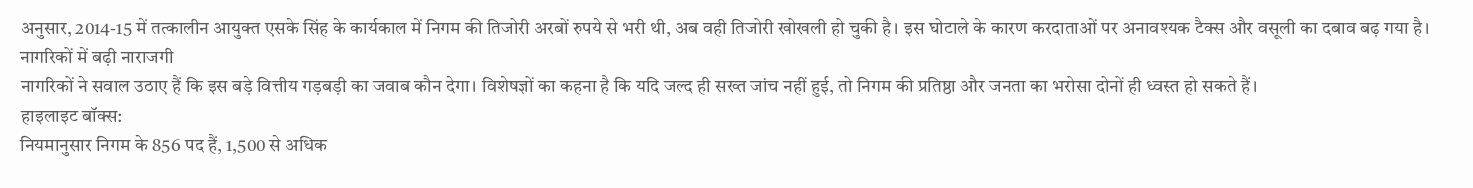अनुसार, 2014-15 में तत्कालीन आयुक्त एसके सिंह के कार्यकाल में निगम की तिजोरी अरबों रुपये से भरी थी, अब वही तिजोरी खोखली हो चुकी है। इस घोटाले के कारण करदाताओं पर अनावश्यक टैक्स और वसूली का दबाव बढ़ गया है।
नागरिकों में बढ़ी नाराजगी
नागरिकों ने सवाल उठाए हैं कि इस बड़े वित्तीय गड़बड़ी का जवाब कौन देगा। विशेषज्ञों का कहना है कि यदि जल्द ही सख्त जांच नहीं हुई, तो निगम की प्रतिष्ठा और जनता का भरोसा दोनों ही ध्वस्त हो सकते हैं।
हाइलाइट बॉक्स:
नियमानुसार निगम के 856 पद हैं, 1,500 से अधिक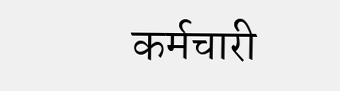कर्मचारी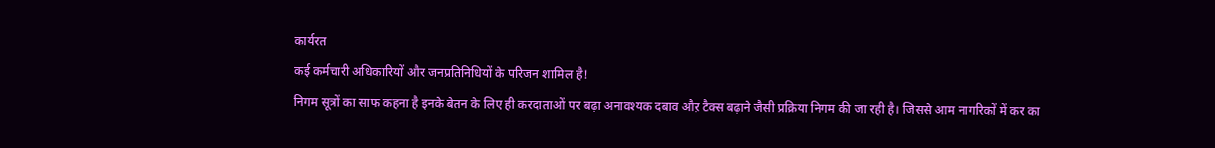कार्यरत
कई कर्मचारी अधिकारियों और जनप्रतिनिधियों के परिजन शामिल है!
निगम सूत्रों का साफ कहना है इनके बेतन के लिए ही करदाताओं पर बढ़ा अनावश्यक दबाव औऱ टैक्स बढ़ाने जैसी प्रक्रिया निगम की जा रही है। जिससे आम नागरिकों में कर का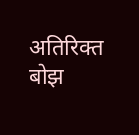अतिरिक्त बोझ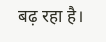बढ़ रहा है।